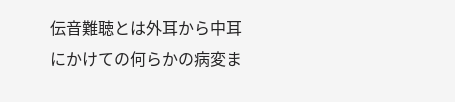伝音難聴とは外耳から中耳にかけての何らかの病変ま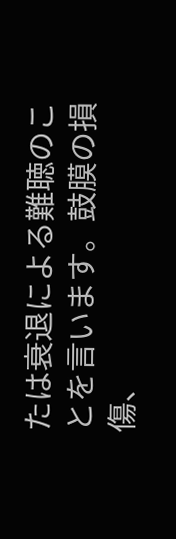たは衰退による難聴のことを言います。鼓膜の損傷、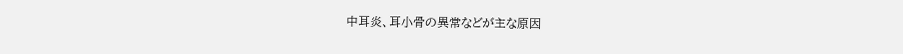中耳炎、耳小骨の異常などが主な原因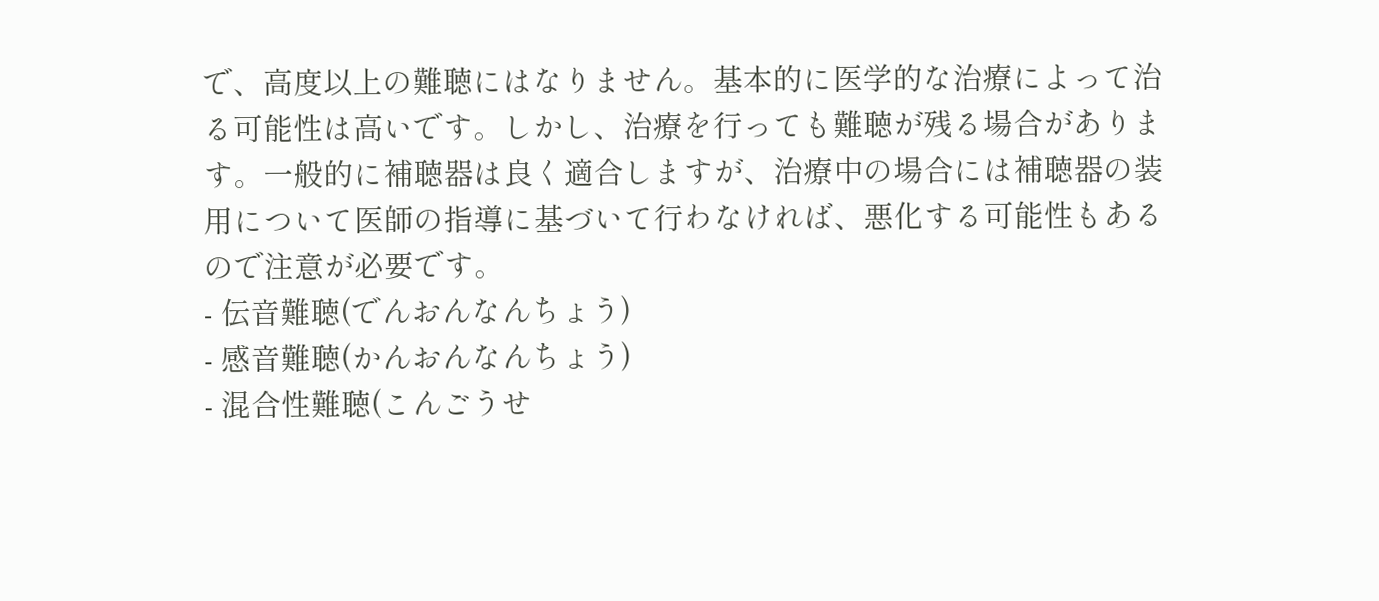で、高度以上の難聴にはなりません。基本的に医学的な治療によって治る可能性は高いです。しかし、治療を行っても難聴が残る場合があります。一般的に補聴器は良く適合しますが、治療中の場合には補聴器の装用について医師の指導に基づいて行わなければ、悪化する可能性もあるので注意が必要です。
- 伝音難聴(でんおんなんちょう)
- 感音難聴(かんおんなんちょう)
- 混合性難聴(こんごうせ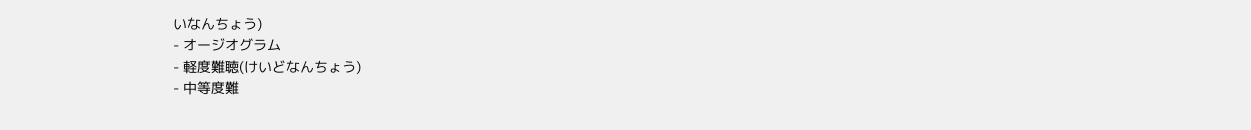いなんちょう)
- オージオグラム
- 軽度難聴(けいどなんちょう)
- 中等度難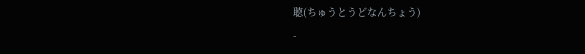聴(ちゅうとうどなんちょう)
-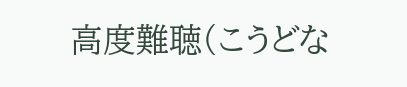高度難聴(こうどな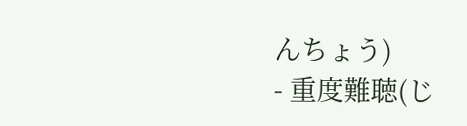んちょう)
- 重度難聴(じ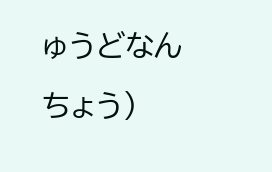ゅうどなんちょう)